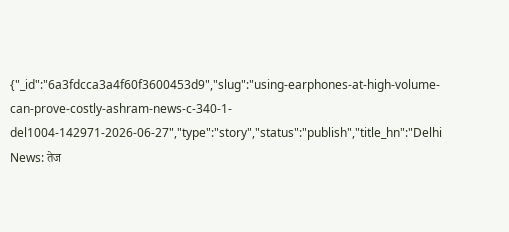{"_id":"6a3fdcca3a4f60f3600453d9","slug":"using-earphones-at-high-volume-can-prove-costly-ashram-news-c-340-1-del1004-142971-2026-06-27","type":"story","status":"publish","title_hn":"Delhi News: तेज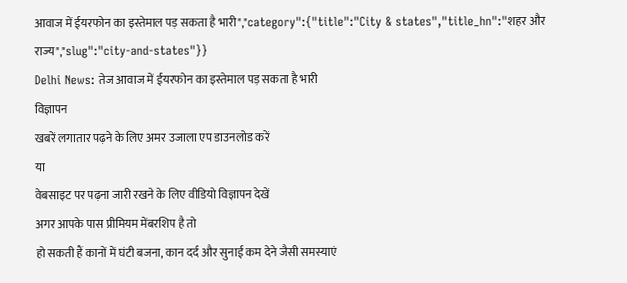आवाज में ईयरफोन का इस्तेमाल पड़ सकता है भारी","category":{"title":"City & states","title_hn":"शहर और राज्य","slug":"city-and-states"}}
Delhi News: तेज आवाज में ईयरफोन का इस्तेमाल पड़ सकता है भारी
विज्ञापन
खबरें लगातार पढ़ने के लिए अमर उजाला एप डाउनलोड करें
या
वेबसाइट पर पढ़ना जारी रखने के लिए वीडियो विज्ञापन देखें
अगर आपके पास प्रीमियम मेंबरशिप है तो
हो सकती हैं कानों में घंटी बजना, कान दर्द और सुनाई कम देने जैसी समस्याएं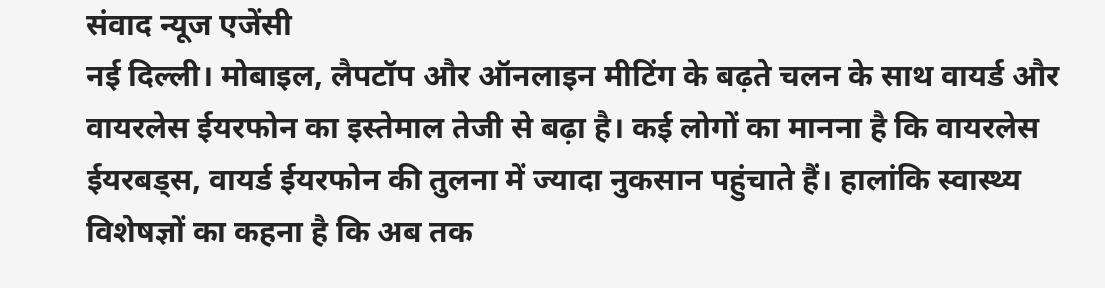संवाद न्यूज एजेंसी
नई दिल्ली। मोबाइल, लैपटॉप और ऑनलाइन मीटिंग के बढ़ते चलन के साथ वायर्ड और वायरलेस ईयरफोन का इस्तेमाल तेजी से बढ़ा है। कई लोगों का मानना है कि वायरलेस ईयरबड्स, वायर्ड ईयरफोन की तुलना में ज्यादा नुकसान पहुंचाते हैं। हालांकि स्वास्थ्य विशेषज्ञों का कहना है कि अब तक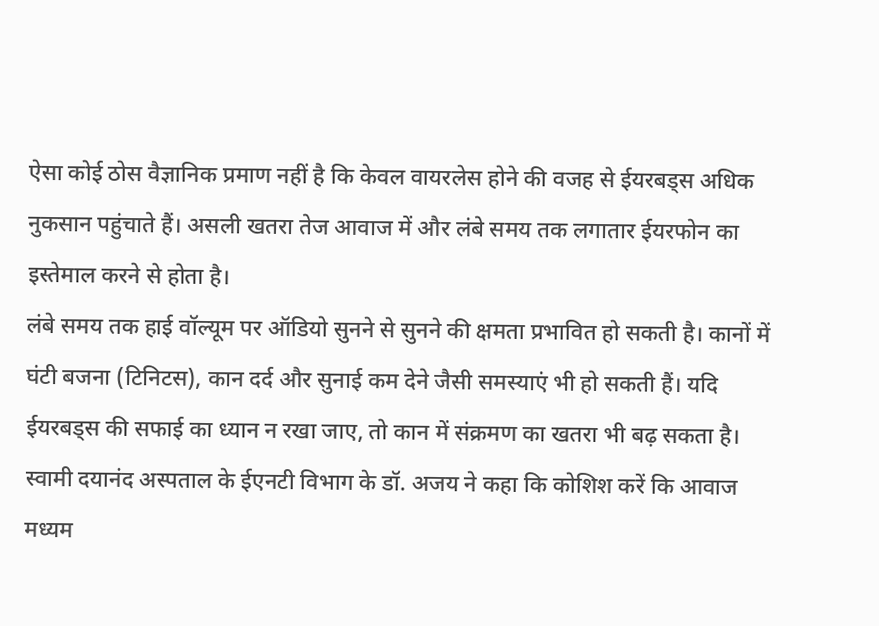ऐसा कोई ठोस वैज्ञानिक प्रमाण नहीं है कि केवल वायरलेस होने की वजह से ईयरबड्स अधिक नुकसान पहुंचाते हैं। असली खतरा तेज आवाज में और लंबे समय तक लगातार ईयरफोन का इस्तेमाल करने से होता है।
लंबे समय तक हाई वॉल्यूम पर ऑडियो सुनने से सुनने की क्षमता प्रभावित हो सकती है। कानों में घंटी बजना (टिनिटस), कान दर्द और सुनाई कम देने जैसी समस्याएं भी हो सकती हैं। यदि ईयरबड्स की सफाई का ध्यान न रखा जाए, तो कान में संक्रमण का खतरा भी बढ़ सकता है।
स्वामी दयानंद अस्पताल के ईएनटी विभाग के डॉ. अजय ने कहा कि कोशिश करें कि आवाज मध्यम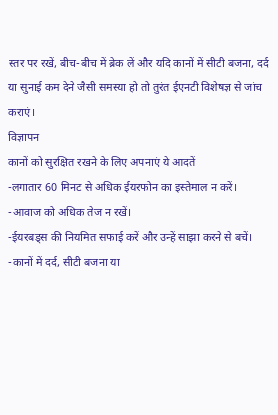स्तर पर रखें, बीच-बीच में ब्रेक लें और यदि कानों में सीटी बजना, दर्द या सुनाई कम देने जैसी समस्या हो तो तुरंत ईएनटी विशेषज्ञ से जांच कराएं।
विज्ञापन
कानों को सुरक्षित रखने के लिए अपनाएं ये आदतें
-लगातार 60 मिनट से अधिक ईयरफोन का इस्तेमाल न करें।
-आवाज को अधिक तेज न रखें।
-ईयरबड्स की नियमित सफाई करें और उन्हें साझा करने से बचें।
-कानों में दर्द, सीटी बजना या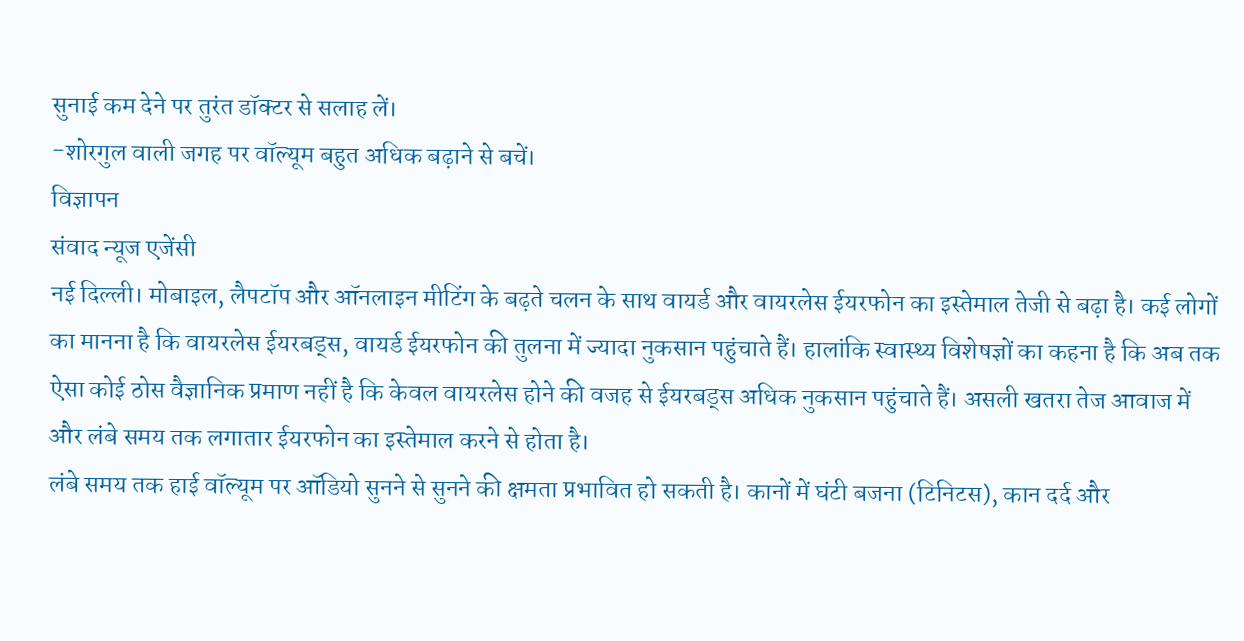सुनाई कम देने पर तुरंत डॉक्टर से सलाह लें।
-शोरगुल वाली जगह पर वॉल्यूम बहुत अधिक बढ़ाने से बचें।
विज्ञापन
संवाद न्यूज एजेंसी
नई दिल्ली। मोबाइल, लैपटॉप और ऑनलाइन मीटिंग के बढ़ते चलन के साथ वायर्ड और वायरलेस ईयरफोन का इस्तेमाल तेजी से बढ़ा है। कई लोगों का मानना है कि वायरलेस ईयरबड्स, वायर्ड ईयरफोन की तुलना में ज्यादा नुकसान पहुंचाते हैं। हालांकि स्वास्थ्य विशेषज्ञों का कहना है कि अब तक ऐसा कोई ठोस वैज्ञानिक प्रमाण नहीं है कि केवल वायरलेस होने की वजह से ईयरबड्स अधिक नुकसान पहुंचाते हैं। असली खतरा तेज आवाज में और लंबे समय तक लगातार ईयरफोन का इस्तेमाल करने से होता है।
लंबे समय तक हाई वॉल्यूम पर ऑडियो सुनने से सुनने की क्षमता प्रभावित हो सकती है। कानों में घंटी बजना (टिनिटस), कान दर्द और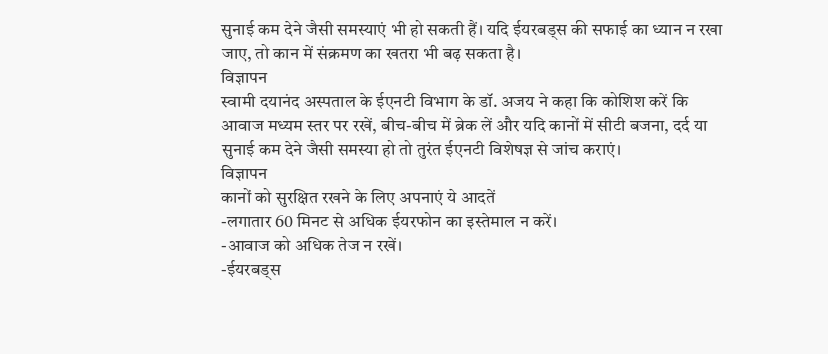सुनाई कम देने जैसी समस्याएं भी हो सकती हैं। यदि ईयरबड्स की सफाई का ध्यान न रखा जाए, तो कान में संक्रमण का खतरा भी बढ़ सकता है।
विज्ञापन
स्वामी दयानंद अस्पताल के ईएनटी विभाग के डॉ. अजय ने कहा कि कोशिश करें कि आवाज मध्यम स्तर पर रखें, बीच-बीच में ब्रेक लें और यदि कानों में सीटी बजना, दर्द या सुनाई कम देने जैसी समस्या हो तो तुरंत ईएनटी विशेषज्ञ से जांच कराएं।
विज्ञापन
कानों को सुरक्षित रखने के लिए अपनाएं ये आदतें
-लगातार 60 मिनट से अधिक ईयरफोन का इस्तेमाल न करें।
-आवाज को अधिक तेज न रखें।
-ईयरबड्स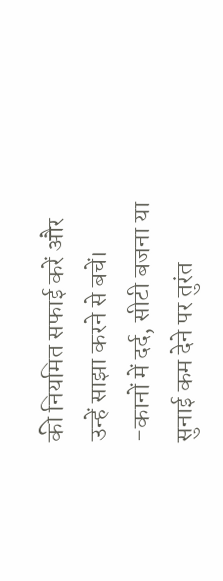की नियमित सफाई करें और उन्हें साझा करने से बचें।
-कानों में दर्द, सीटी बजना या सुनाई कम देने पर तुरंत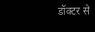डॉक्टर से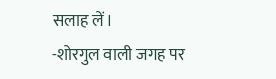सलाह लें।
-शोरगुल वाली जगह पर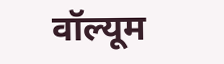वॉल्यूम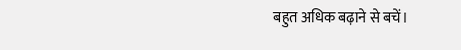बहुत अधिक बढ़ाने से बचें।